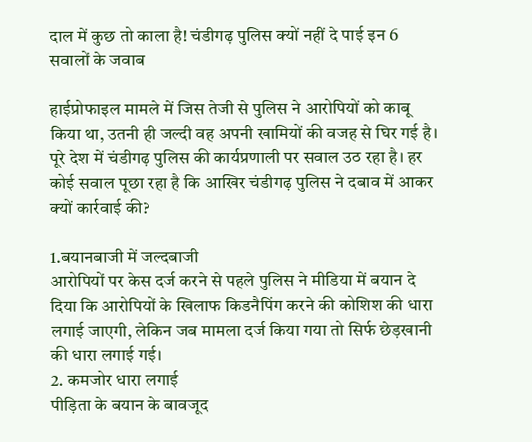दाल में कुछ तो काला है! चंडीगढ़ पुलिस क्यों नहीं दे पाई इन 6 सवालों के जवाब

हाईप्रोफाइल मामले में जिस तेजी से पुलिस ने आरोपियों को काबू किया था, उतनी ही जल्दी वह अपनी खामियों की वजह से घिर गई है। पूरे देश में चंडीगढ़ पुलिस की कार्यप्रणाली पर सवाल उठ रहा है। हर कोई सवाल पूछा रहा है कि आखिर चंडीगढ़ पुलिस ने दबाव में आकर क्यों कार्रवाई की?

1.बयानबाजी में जल्दबाजी
आरोपियों पर केस दर्ज करने से पहले पुलिस ने मीडिया में बयान दे दिया कि आरोपियों के खिलाफ किडनैपिंग करने की कोशिश की धारा लगाई जाएगी, लेकिन जब मामला दर्ज किया गया तो सिर्फ छेड़खानी की धारा लगाई गई।
2. कमजोर धारा लगाई
पीड़िता के बयान के बावजूद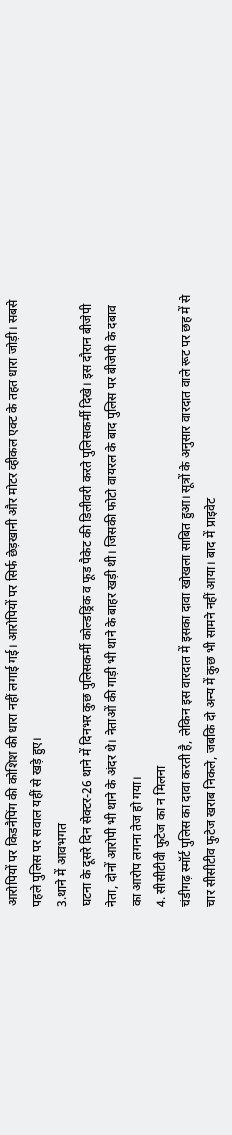आरोपियों पर किडनैपिंग की कोशिश की धारा नहीं लगाई गई। आरोपियों पर सिर्फ छेड़खानी और मोटर व्हीकल एक्ट के तहत धारा जोड़ी। सबसे पहले पुलिस पर सवाल यहीं से खड़े हुए।
3.थाने में आवभगत
घटना के दूसरे दिन सेक्टर-26 थाने में दिनभर कुछ पुलिसकर्मी कोल्डड्रिंक व फूड पैकेट की डिलीवरी करते पुलिसकर्मी दिखे। इस दौरान बीजेपी नेता, दोनों आरोपी भी थाने के अंदर थे। नेताओं की गाड़ी भी थाने के बाहर खड़ी थी। जिसकी फोटो वायरल के बाद पुलिस पर बीजेपी के दबाव का आरोप लगना तेज हो गया।
4. सीसीटीवी फुटेज का न मिलना
चंडीगढ़ स्मॉर्ट पुलिस का दावा करती है, लेकिन इस वारदात में इसका दावा खोखला साबित हुआ। सूत्रों के अनुसार वारदात वाले रूट पर छह में से चार सीसीटीव फुटेज खराब निकले, जबकि दो अन्य में कुछ भी सामने नहीं आया। बाद में प्राइवेट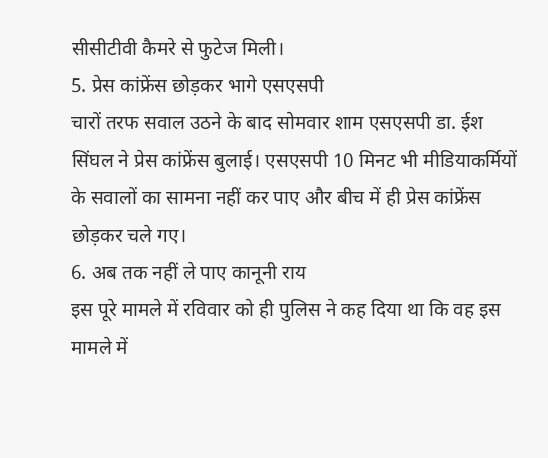सीसीटीवी कैमरे से फुटेज मिली।
5. प्रेस कांफ्रेंस छोड़कर भागे एसएसपी
चारों तरफ सवाल उठने के बाद सोमवार शाम एसएसपी डा. ईश सिंघल ने प्रेस कांफ्रेंस बुलाई। एसएसपी 10 मिनट भी मीडियाकर्मियों के सवालों का सामना नहीं कर पाए और बीच में ही प्रेस कांफ्रेंस छोड़कर चले गए।
6. अब तक नहीं ले पाए कानूनी राय
इस पूरे मामले में रविवार को ही पुलिस ने कह दिया था कि वह इस मामले में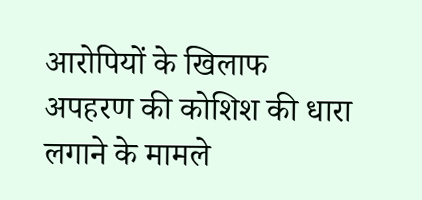आरोपियों के खिलाफ अपहरण की कोशिश की धारा लगाने के मामले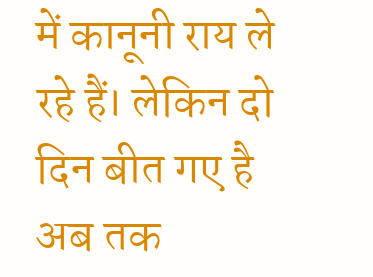में कानूनी राय ले रहे हैं। लेकिन दो दिन बीत गए है अब तक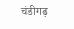चंडीगढ़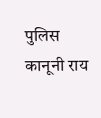पुलिस कानूनी राय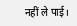नहीं ले पाई।